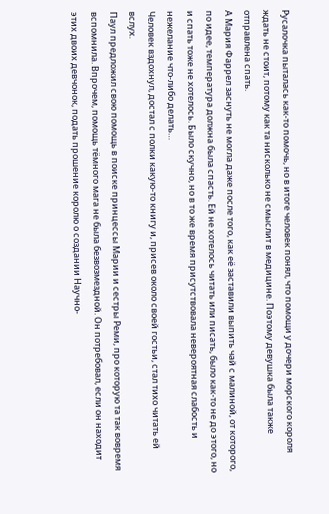Русалочка пыталась как-то помочь, но в итоге человек понял, что помощи у дочери морского короля ждать не стоит, потому как та нисколько не смыслит в медицине. Поэтому девушка была также отправлена спать.
А Мария Фаррел заснуть не могла даже после того, как её заставили выпить чай с малиной, от которого, по идее, температура должна была спасть. Ей не хотелось читать или писать, было как-то не до этого, но и спать тоже не хотелось. Было скучно, но в то же время присутствовала невероятная слабость и нежелание что-либо делать…
Человек вздохнул, достал с полки какую-то книгу и, присев около своей гостьи, стал тихо читать ей вслух.
Паул предложил свою помощь в поиске принцессы Марии и сестры Реми, про которую та так вовремя вспомнила. Впрочем, помощь тёмного мага не была безвозмездной. Он потребовал, если он находит этих двоих девчонок, подать прошение королю о создании Научно-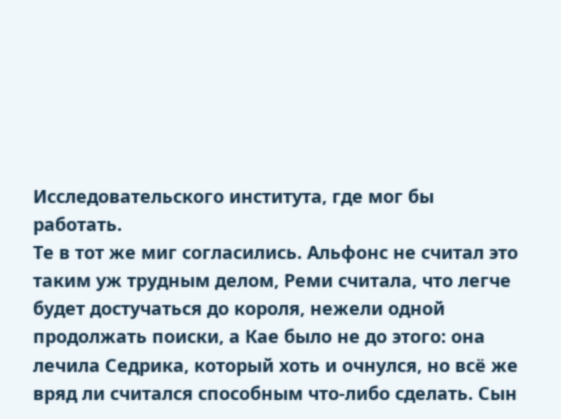Исследовательского института, где мог бы работать.
Те в тот же миг согласились. Альфонс не считал это таким уж трудным делом, Реми считала, что легче будет достучаться до короля, нежели одной продолжать поиски, а Кае было не до этого: она лечила Седрика, который хоть и очнулся, но всё же вряд ли считался способным что-либо сделать. Сын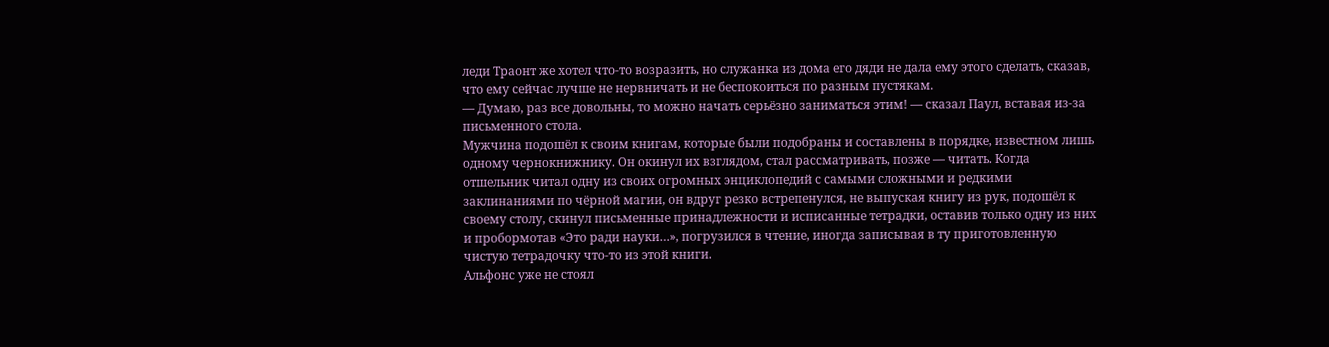леди Траонт же хотел что-то возразить, но служанка из дома его дяди не дала ему этого сделать, сказав, что ему сейчас лучше не нервничать и не беспокоиться по разным пустякам.
— Думаю, раз все довольны, то можно начать серьёзно заниматься этим! — сказал Паул, вставая из-за письменного стола.
Мужчина подошёл к своим книгам, которые были подобраны и составлены в порядке, известном лишь одному чернокнижнику. Он окинул их взглядом, стал рассматривать, позже — читать. Когда отшельник читал одну из своих огромных энциклопедий с самыми сложными и редкими заклинаниями по чёрной магии, он вдруг резко встрепенулся, не выпуская книгу из рук, подошёл к своему столу, скинул письменные принадлежности и исписанные тетрадки, оставив только одну из них и пробормотав «Это ради науки…», погрузился в чтение, иногда записывая в ту приготовленную чистую тетрадочку что-то из этой книги.
Альфонс уже не стоял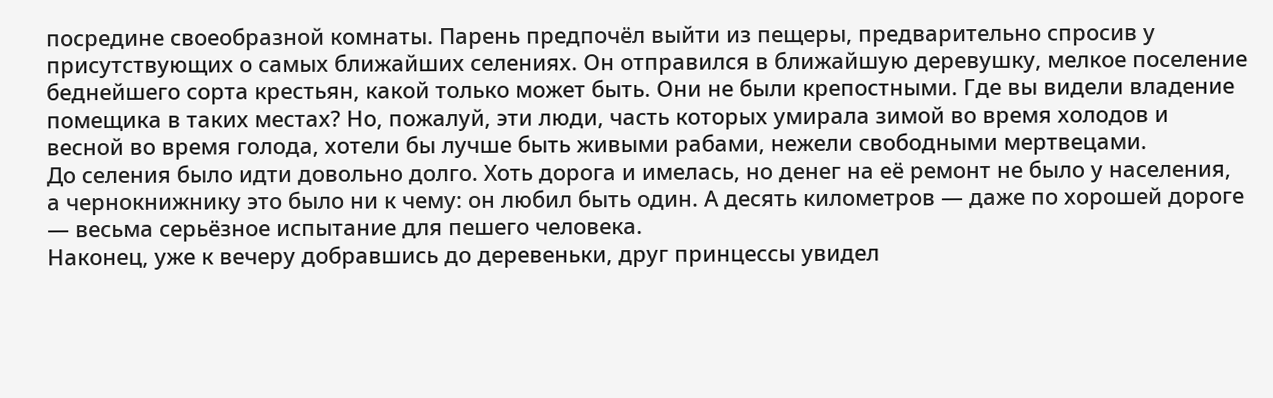посредине своеобразной комнаты. Парень предпочёл выйти из пещеры, предварительно спросив у присутствующих о самых ближайших селениях. Он отправился в ближайшую деревушку, мелкое поселение беднейшего сорта крестьян, какой только может быть. Они не были крепостными. Где вы видели владение помещика в таких местах? Но, пожалуй, эти люди, часть которых умирала зимой во время холодов и весной во время голода, хотели бы лучше быть живыми рабами, нежели свободными мертвецами.
До селения было идти довольно долго. Хоть дорога и имелась, но денег на её ремонт не было у населения, а чернокнижнику это было ни к чему: он любил быть один. А десять километров — даже по хорошей дороге — весьма серьёзное испытание для пешего человека.
Наконец, уже к вечеру добравшись до деревеньки, друг принцессы увидел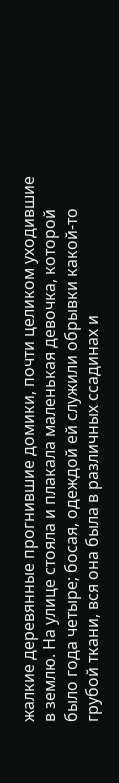жалкие деревянные прогнившие домики, почти целиком уходившие в землю. На улице стояла и плакала маленькая девочка, которой было года четыре; босая, одеждой ей служили обрывки какой-то грубой ткани, вся она была в различных ссадинах и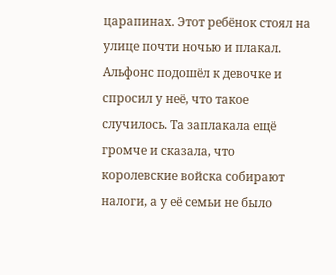царапинах. Этот ребёнок стоял на улице почти ночью и плакал.
Альфонс подошёл к девочке и спросил у неё, что такое случилось. Та заплакала ещё громче и сказала, что королевские войска собирают налоги, а у её семьи не было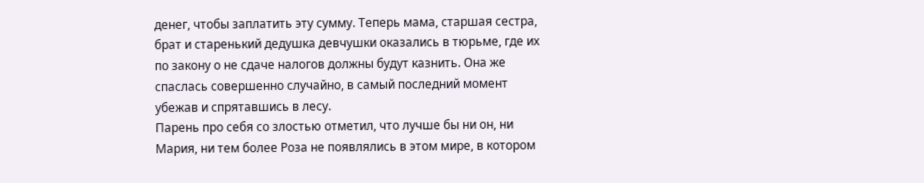денег, чтобы заплатить эту сумму. Теперь мама, старшая сестра, брат и старенький дедушка девчушки оказались в тюрьме, где их по закону о не сдаче налогов должны будут казнить. Она же спаслась совершенно случайно, в самый последний момент убежав и спрятавшись в лесу.
Парень про себя со злостью отметил, что лучше бы ни он, ни Мария, ни тем более Роза не появлялись в этом мире, в котором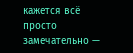кажется всё просто замечательно —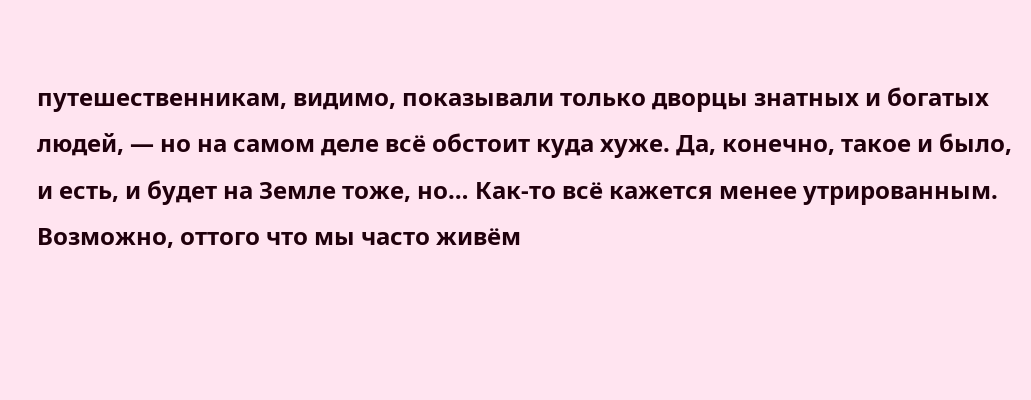путешественникам, видимо, показывали только дворцы знатных и богатых людей, — но на самом деле всё обстоит куда хуже. Да, конечно, такое и было, и есть, и будет на Земле тоже, но… Как-то всё кажется менее утрированным. Возможно, оттого что мы часто живём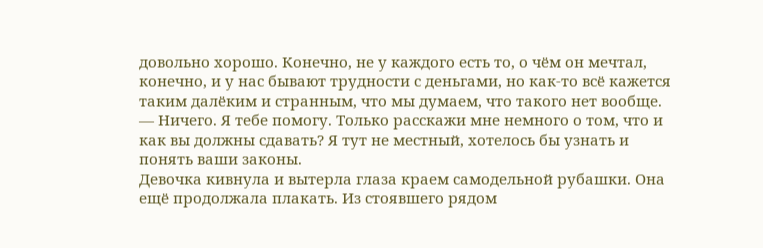довольно хорошо. Конечно, не у каждого есть то, о чём он мечтал, конечно, и у нас бывают трудности с деньгами, но как-то всё кажется таким далёким и странным, что мы думаем, что такого нет вообще.
— Ничего. Я тебе помогу. Только расскажи мне немного о том, что и как вы должны сдавать? Я тут не местный, хотелось бы узнать и понять ваши законы.
Девочка кивнула и вытерла глаза краем самодельной рубашки. Она ещё продолжала плакать. Из стоявшего рядом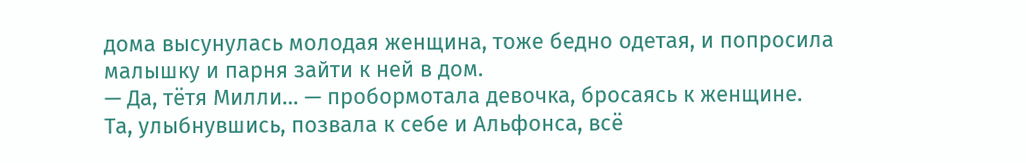дома высунулась молодая женщина, тоже бедно одетая, и попросила малышку и парня зайти к ней в дом.
— Да, тётя Милли… — пробормотала девочка, бросаясь к женщине.
Та, улыбнувшись, позвала к себе и Альфонса, всё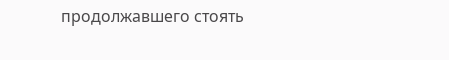продолжавшего стоять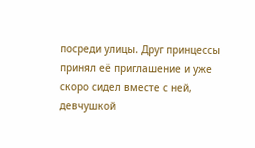посреди улицы. Друг принцессы принял её приглашение и уже скоро сидел вместе с ней, девчушкой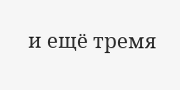и ещё тремя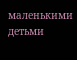маленькими детьми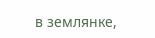в землянке,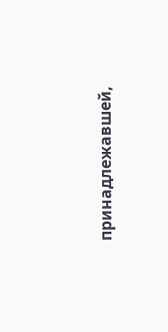принадлежавшей,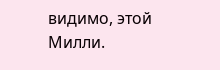видимо, этой Милли.